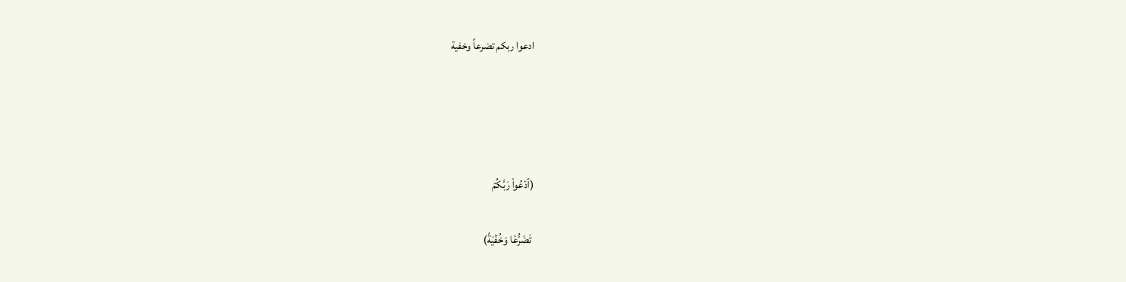ادعوا ربكم تضرعاً وخفية




(ٱدۡعُواْ رَبَّكُمۡ

 تَضَرُّعٗا وَخُفۡيَةً)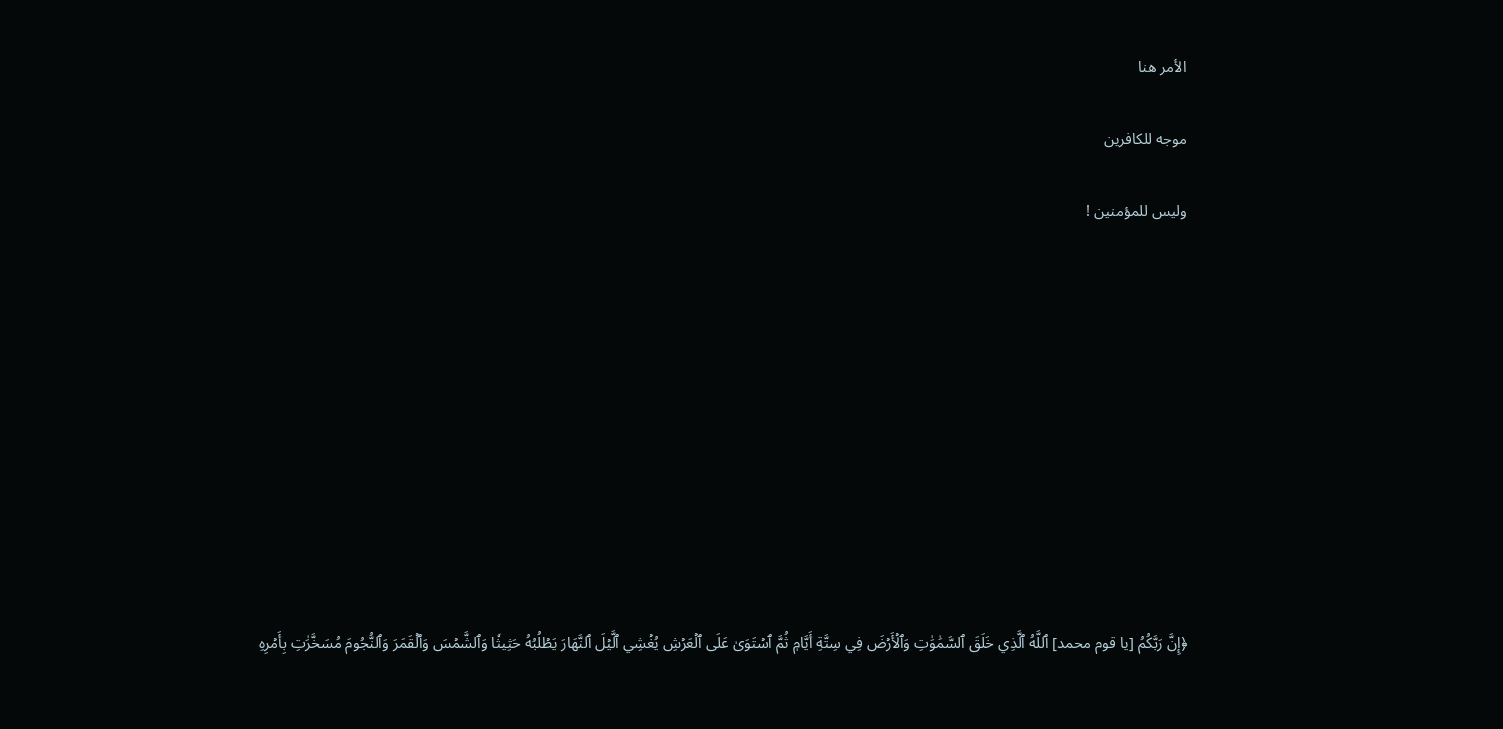الأمر هنا

موجه للكافرين

وليس للمؤمنين !











﴿إِنَّ رَبَّكُمُ [يا قوم محمد] ٱللَّهُ ٱلَّذِي خَلَقَ ٱلسَّمَٰوَٰتِ وَٱلۡأَرۡضَ فِي سِتَّةِ أَيَّامٖ ثُمَّ ٱسۡتَوَىٰ عَلَى ٱلۡعَرۡشِ يُغۡشِي ٱلَّيۡلَ ٱلنَّهَارَ يَطۡلُبُهُ حَثِيثٗا وَٱلشَّمۡسَ وَٱلۡقَمَرَ وَٱلنُّجُومَ مُسَخَّرَٰتِ بِأَمۡرِهِ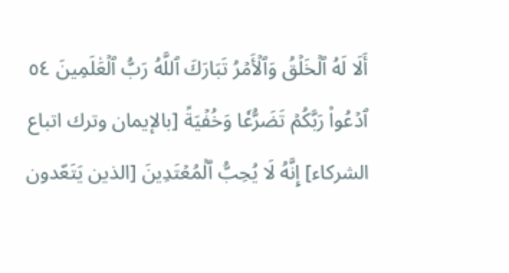أَلَا لَهُ ٱلۡخَلۡقُ وَٱلۡأَمۡرُ تَبَارَكَ ٱللَّهُ رَبُّ ٱلۡعَٰلَمِينَ ٥٤ ٱدۡعُواْ رَبَّكُمۡ تَضَرُّعٗا وَخُفۡيَةً [بالإيمان وترك اتباع الشركاء] إِنَّهُ لَا يُحِبُّ ٱلۡمُعۡتَدِينَ [الذين يَتَعّدون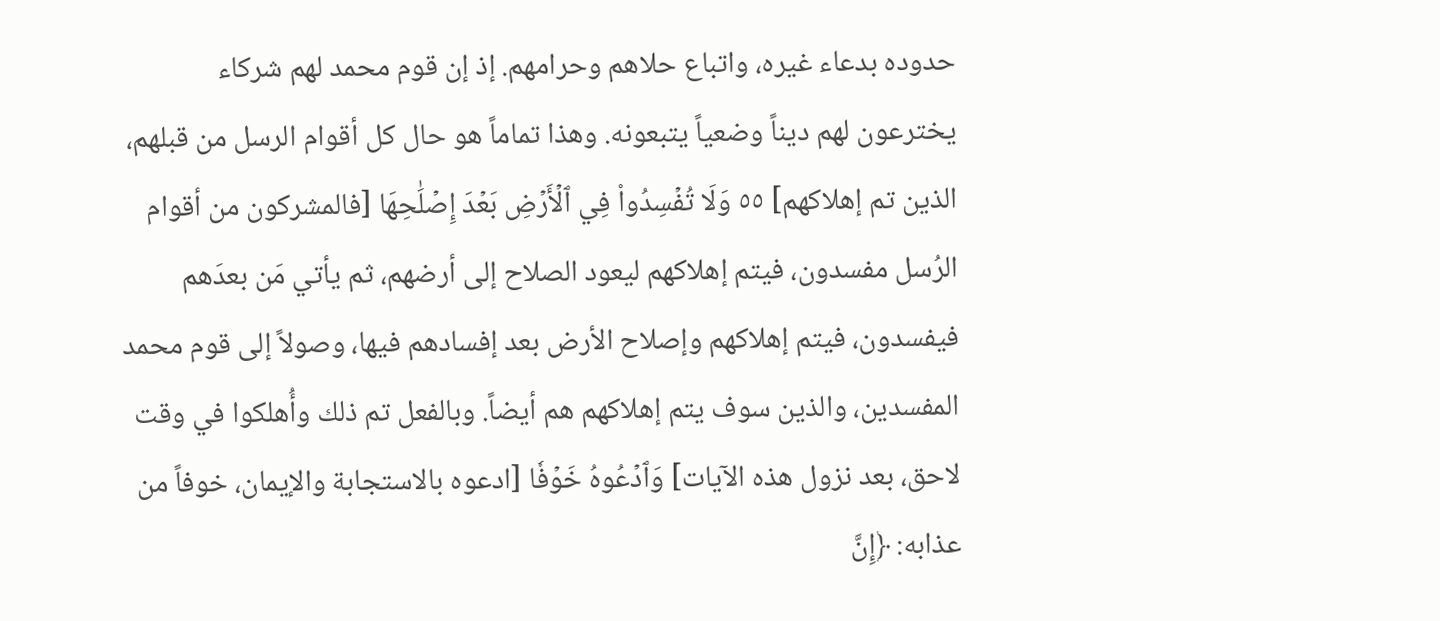حدوده بدعاء غيره، واتباع حلاهم وحرامهم. إذ إن قوم محمد لهم شركاء يخترعون لهم ديناً وضعياً يتبعونه. وهذا تماماً هو حال كل أقوام الرسل من قبلهم، الذين تم إهلاكهم] ٥٥ وَلَا تُفۡسِدُواْ فِي ٱلۡأَرۡضِ بَعۡدَ إِصۡلَٰحِهَا [فالمشركون من أقوام الرُسل مفسدون، فيتم إهلاكهم ليعود الصلاح إلى أرضهم، ثم يأتي مَن بعدَهم فيفسدون، فيتم إهلاكهم وإصلاح الأرض بعد إفسادهم فيها، وصولاً إلى قوم محمد المفسدين، والذين سوف يتم إهلاكهم هم أيضاً. وبالفعل تم ذلك وأُهلكوا في وقت لاحق، بعد نزول هذه الآيات] وَٱدۡعُوهُ خَوۡفٗا [ادعوه بالاستجابة والإيمان، خوفاً من عذابه: ﴿إِنَّ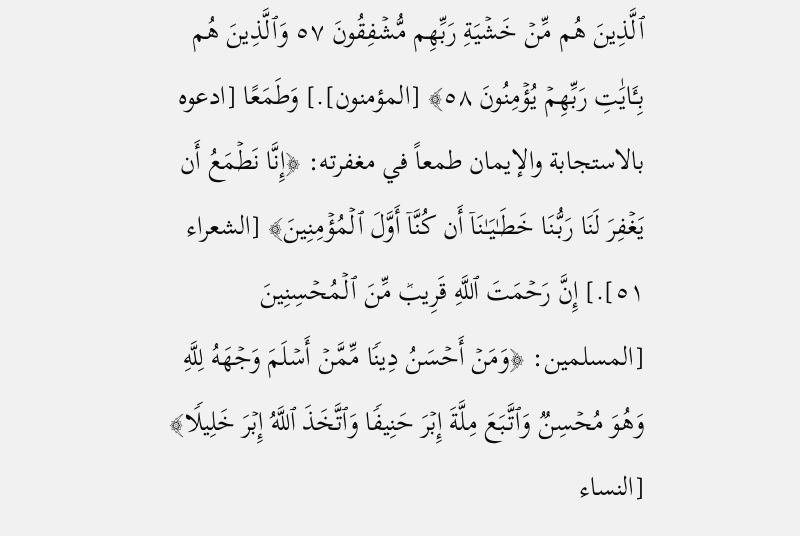ٱلَّذِينَ هُم مِّنۡ خَشۡيَةِ رَبِّهِم مُّشۡفِقُونَ ٥٧ وَٱلَّذِينَ هُم بِـَٔايَٰتِ رَبِّهِمۡ يُؤۡمِنُونَ ٥٨﴾ [المؤمنون].] وَطَمَعًا [ادعوه بالاستجابة والإيمان طمعاً في مغفرته: ﴿إِنَّا نَطۡمَعُ أَن یَغۡفِرَ لَنَا رَبُّنَا خَطَـٰیَـٰنَاۤ أَن كُنَّاۤ أَوَّلَ ٱلۡمُؤۡمِنِینَ﴾ [الشعراء ٥١].] إِنَّ رَحۡمَتَ ٱللَّهِ قَرِيبٞ مِّنَ ٱلۡمُحۡسِنِينَ [المسلمين: ﴿وَمَنۡ أَحۡسَنُ دِینࣰا مِّمَّنۡ أَسۡلَمَ وَجۡهَهُ لِلَّهِ وَهُوَ مُحۡسِنࣱ وَٱتَّبَعَ مِلَّةَ إِبۡرَ حَنِیفࣰا وَٱتَّخَذَ ٱللَّهُ إِبۡرَ خَلِیلࣰا﴾ [النساء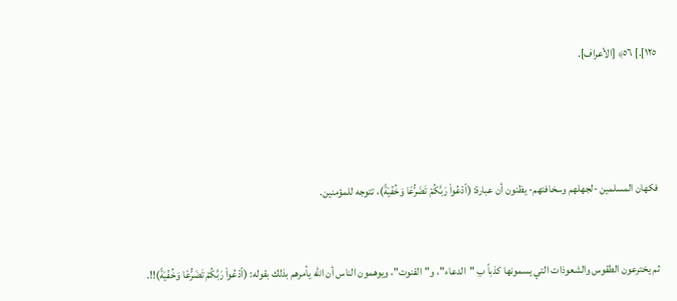١٢٥].] ٥٦﴾ [الأعراف].




فكهان المسلمين -لجهلهم وسخافتهم- يظنون أن عبارة: (ٱدۡعُواْ رَبَّكُمۡ تَضَرُّعٗا وَخُفۡيَةً)، تتوجه للمؤمنين.


ثم يخترعون الطقوس والشعوذات التي يسمونها كذباً بِ "الدعاء"، و"القنوت"، ويوهمون الناس أن الله يأمرهم بذلك بقوله: (ٱدۡعُواْ رَبَّكُمۡ تَضَرُّعٗا وَخُفۡيَةً)!!.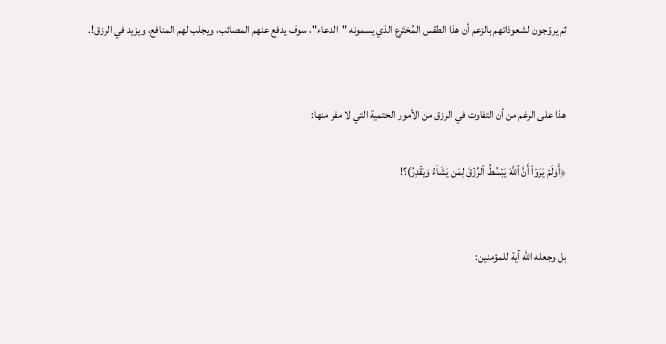ثم يروّجون لشعوذاتهم بالزعم أن هذا الطقس المُختَرع الذي يسمونه "الدعاء"، سوف يدفع عنهم المصائب، ويجلب لهم المنافع، ويزيد في الرزق!.


هذا على الرغم من أن التفاوت في الرزق من الأمور الحتمية التي لا مفر منها:

﴿أَوَلَمۡ یَرَوۡا۟ أَنَّ ٱللَّهَ یَبۡسُطُ ٱلرِّزۡقَ لِمَن یَشَاۤءُ وَیَقۡدِرُ)؟!


بل وجعله الله آية للمؤمنين: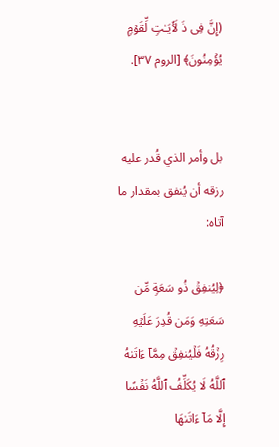(إِنَّ فِی ذَ لَـَٔایَـٰتࣲ لِّقَوۡمࣲ یُؤۡمِنُونَ﴾ [الروم ٣٧].


بل وأمر الذي قُدر عليه رزقه أن يُنفق بمقدار ما آتاه:

﴿لِیُنفِقۡ ذُو سَعَةࣲ مِّن سَعَتِهِ وَمَن قُدِرَ عَلَیۡهِ رِزۡقُهُ فَلۡیُنفِقۡ مِمَّاۤ ءَاتَىٰهُ ٱللَّهُ لَا یُكَلِّفُ ٱللَّهُ نَفۡسًا إِلَّا مَاۤ ءَاتَىٰهَا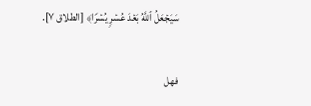سَیَجۡعَلُ ٱللَّهُ بَعۡدَ عُسۡرࣲ یُسۡرࣰا﴾ [الطلاق ٧].


فهل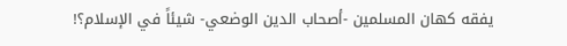يفقه كهان المسلمين -أصحاب الدين الوضعي- شيئاً في الإسلام؟!